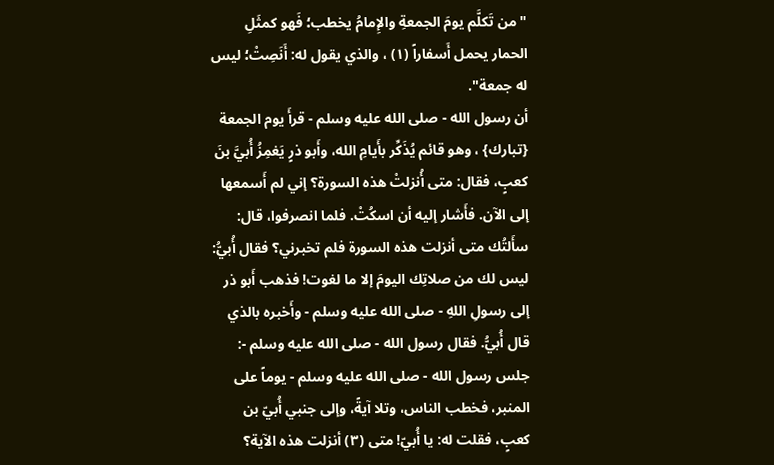"من تَكلَّم يومَ الجمعةِ والإِمامُ يخطب؛ فَهو كمثَلِ الحمار يحمل أَسفاراً (١) ، والذي يقول له: أَنَصِتْ؛ ليس له جمعة".
أن رسول الله - صلى الله عليه وسلم - قرأَ يوم الجمعة {تبارك} ، وهو قائم يُذَكِّر بأَيامِ الله، وأَبو ذرٍ يَغمِزُ أُبيَّ بنَ كعبٍ، فقال: متى أُنزلتْ هذه السورة؟ إني لم أَسمعها إلى الآن. فأَشار إليه أن اسكُتْ. فلما انصرفوا، قال: سأَلتُك متى أنزلت هذه السورة فلم تخبرني؟ فقال أُبيُّ: ليس لك من صلاتِك اليومَ إلا ما لغوت! فذهب أَبو ذر إلى رسولِ اللهِ - صلى الله عليه وسلم - وأَخبره بالذي قال أُبيُّ. فقال رسول الله - صلى الله عليه وسلم -:
جلس رسول الله - صلى الله عليه وسلم - يوماً على المنبر، فخطب الناس، وتلا آيةً، وإلى جنبي أُبيّ بن كعبٍ، فقلت له: يا أُبيّ! متى (٣) أنزلت هذه الآية؟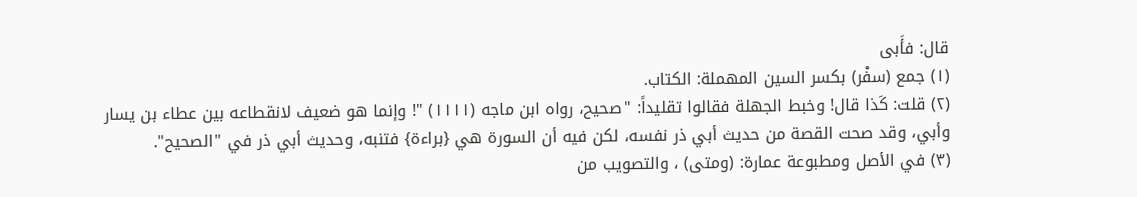قال: فأَبى
(١) جمع (سفْر) بكسر السين المهملة: الكتاب.
(٢) قلت: كَذا قال! وخبط الجهلة فقالوا تقليداً: "صحيح، رواه ابن ماجه (١١١١) "! وإنما هو ضعيف لانقطاعه بين عطاء بن يسار وأبي، وقد صحت القصة من حديث أبي ذر نفسه، لكن فيه أن السورة هي {براءة} فتنبه، وحديث أبي ذر في "الصحيح".
(٣) في الأصل ومطبوعة عمارة: (ومتى) ، والتصويب من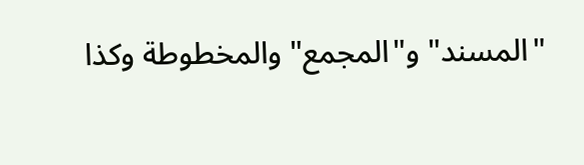"المسند" و"المجمع" والمخطوطة وكذا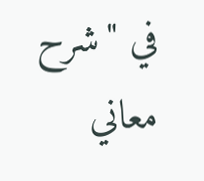في "شرح معاني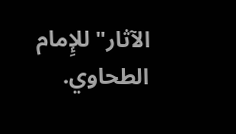الآثار" للإِمام الطحاوي.